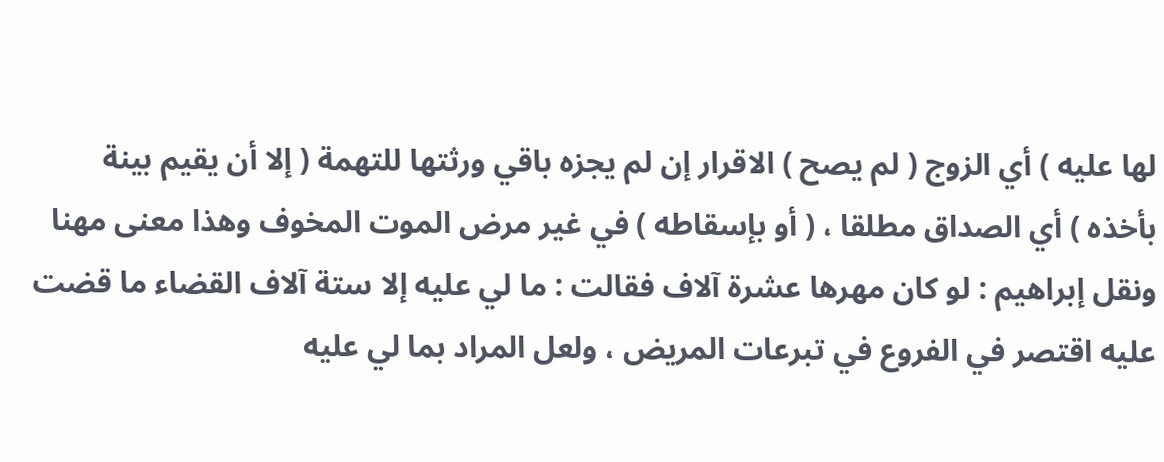لها عليه ) أي الزوج ( لم يصح ) الاقرار إن لم يجزه باقي ورثتها للتهمة ( إلا أن يقيم بينة
بأخذه ) أي الصداق مطلقا ، ( أو بإسقاطه ) في غير مرض الموت المخوف وهذا معنى مهنا
ونقل إبراهيم : لو كان مهرها عشرة آلاف فقالت : ما لي عليه إلا ستة آلاف القضاء ما قضت
عليه اقتصر في الفروع في تبرعات المريض ، ولعل المراد بما لي عليه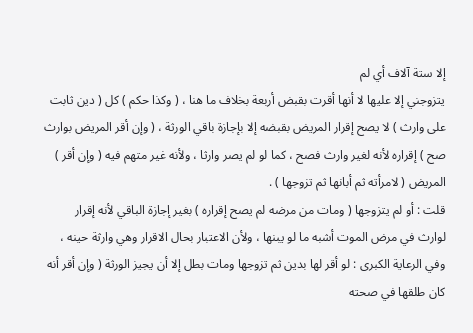إلا ستة آلاف أي لم
يتزوجني إلا عليها لا أنها أقرت بقبض أربعة بخلاف ما هنا ، ( وكذا حكم ) كل ( دين ثابت
على وارث ) لا يصح إقرار المريض بقبضه إلا بإجازة باقي الورثة ، ( وإن أقر المريض بوارث
صح ) إقراره لأنه لغير وارث فصح ، كما لو لم يصر وارثا ، ولأنه غير متهم فيه ( وإن أقر )
المريض ( لامرأته ثم أبانها ثم تزوجها ) .
قلت : أو لم يتزوجها ( ومات من مرضه لم يصح إقراره ) بغير إجازة الباقي لأنه إقرار
لوارث في مرض الموت أشبه ما لو يبنها ، ولأن الاعتبار بحال الاقرار وهي وارثة حينه ،
وفي الرعاية الكبرى : لو أقر لها بدين ثم تزوجها ومات بطل إلا أن يجيز الورثة ( وإن أقر أنه
كان طلقها في صحته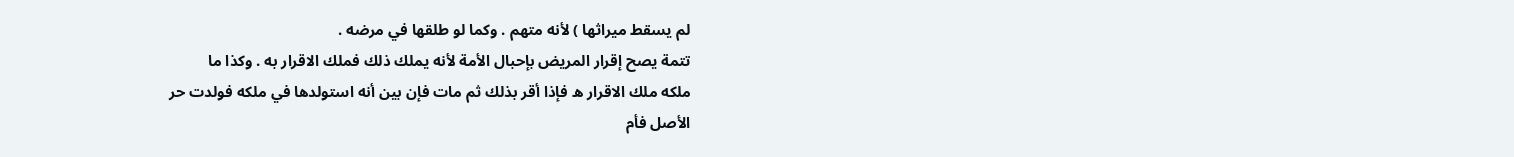لم يسقط ميراثها ) لأنه متهم . وكما لو طلقها في مرضه .
تتمة يصح إقرار المريض بإحبال الأمة لأنه يملك ذلك فملك الاقرار به . وكذا ما
ملكه ملك الاقرار ه فإذا أقر بذلك ثم مات فإن بين أنه استولدها في ملكه فولدت حر
الأصل فأم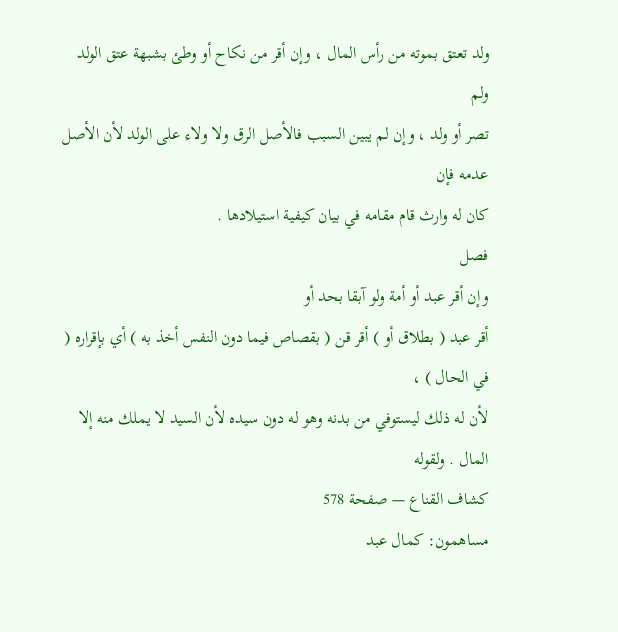ولد تعتق بموته من رأس المال ، وإن أقر من نكاح أو وطئ بشبهة عتق الولد ولم
تصر أو ولد ، وإن لم يبين السبب فالأصل الرق ولا ولاء على الولد لأن الأصل عدمه فإن
كان له وارث قام مقامه في بيان كيفية استيلادها .
فصل
وإن أقر عبد أو أمة ولو آبقا بحد أو
أقر عبد ( بطلاق أو ) أقر قن ( بقصاص فيما دون النفس أخذ به ) أي بإقراره ( في الحال ) ،
لأن له ذلك ليستوفي من بدنه وهو له دون سيده لأن السيد لا يملك منه إلا المال . ولقوله
كشاف القناع — صفحة 578
مساهمون: كمال عبد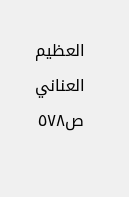العظيم العناني
ص٥٧٨